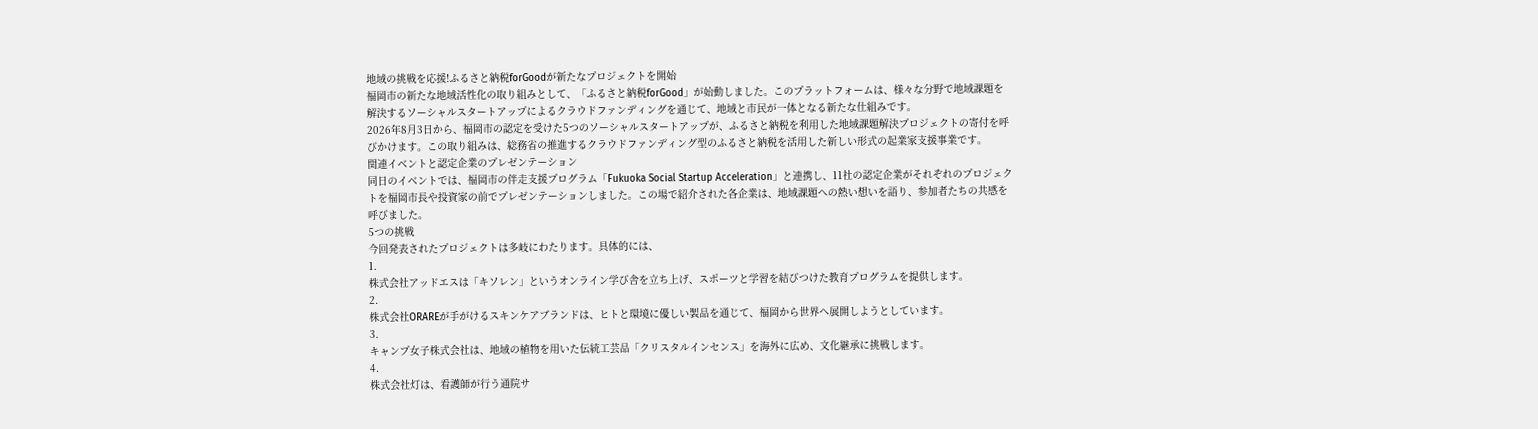地域の挑戦を応援!ふるさと納税forGoodが新たなプロジェクトを開始
福岡市の新たな地域活性化の取り組みとして、「ふるさと納税forGood」が始動しました。このプラットフォームは、様々な分野で地域課題を解決するソーシャルスタートアップによるクラウドファンディングを通じて、地域と市民が一体となる新たな仕組みです。
2026年8月3日から、福岡市の認定を受けた5つのソーシャルスタートアップが、ふるさと納税を利用した地域課題解決プロジェクトの寄付を呼びかけます。この取り組みは、総務省の推進するクラウドファンディング型のふるさと納税を活用した新しい形式の起業家支援事業です。
関連イベントと認定企業のプレゼンテーション
同日のイベントでは、福岡市の伴走支援プログラム「Fukuoka Social Startup Acceleration」と連携し、11社の認定企業がそれぞれのプロジェクトを福岡市長や投資家の前でプレゼンテーションしました。この場で紹介された各企業は、地域課題への熱い想いを語り、参加者たちの共感を呼びました。
5つの挑戦
今回発表されたプロジェクトは多岐にわたります。具体的には、
1.
株式会社アッドエスは「キソレン」というオンライン学び舎を立ち上げ、スポーツと学習を結びつけた教育プログラムを提供します。
2.
株式会社ORAREが手がけるスキンケアブランドは、ヒトと環境に優しい製品を通じて、福岡から世界へ展開しようとしています。
3.
キャンプ女子株式会社は、地域の植物を用いた伝統工芸品「クリスタルインセンス」を海外に広め、文化継承に挑戦します。
4.
株式会社灯は、看護師が行う通院サ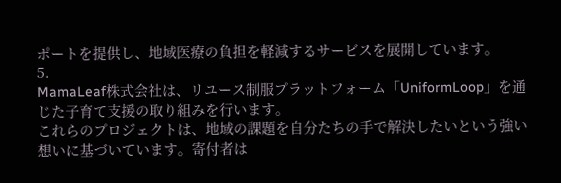ポートを提供し、地域医療の負担を軽減するサービスを展開しています。
5.
MamaLeaf株式会社は、リユース制服プラットフォーム「UniformLoop」を通じた子育て支援の取り組みを行います。
これらのプロジェクトは、地域の課題を自分たちの手で解決したいという強い想いに基づいています。寄付者は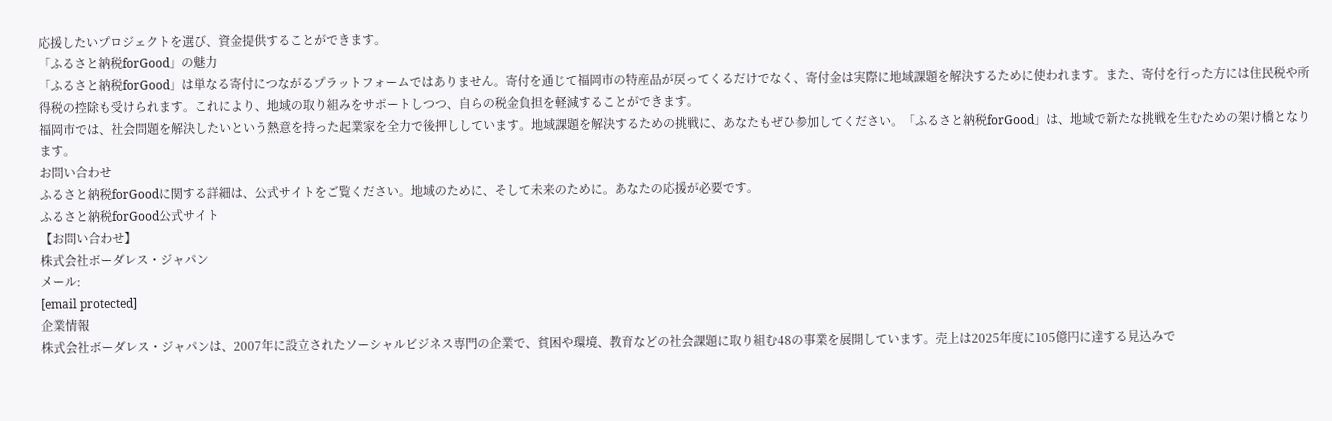応援したいプロジェクトを選び、資金提供することができます。
「ふるさと納税forGood」の魅力
「ふるさと納税forGood」は単なる寄付につながるプラットフォームではありません。寄付を通じて福岡市の特産品が戻ってくるだけでなく、寄付金は実際に地域課題を解決するために使われます。また、寄付を行った方には住民税や所得税の控除も受けられます。これにより、地域の取り組みをサポートしつつ、自らの税金負担を軽減することができます。
福岡市では、社会問題を解決したいという熱意を持った起業家を全力で後押ししています。地域課題を解決するための挑戦に、あなたもぜひ参加してください。「ふるさと納税forGood」は、地域で新たな挑戦を生むための架け橋となります。
お問い合わせ
ふるさと納税forGoodに関する詳細は、公式サイトをご覧ください。地域のために、そして未来のために。あなたの応援が必要です。
ふるさと納税forGood公式サイト
【お問い合わせ】
株式会社ボーダレス・ジャパン
メール:
[email protected]
企業情報
株式会社ボーダレス・ジャパンは、2007年に設立されたソーシャルビジネス専門の企業で、貧困や環境、教育などの社会課題に取り組む48の事業を展開しています。売上は2025年度に105億円に達する見込みで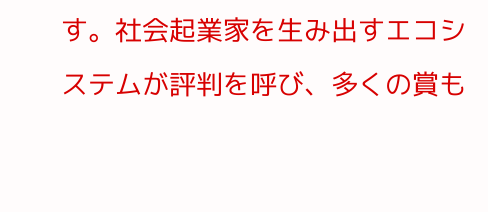す。社会起業家を生み出すエコシステムが評判を呼び、多くの賞も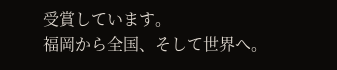受賞しています。
福岡から全国、そして世界へ。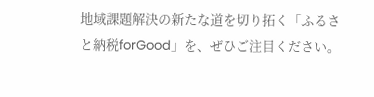地域課題解決の新たな道を切り拓く「ふるさと納税forGood」を、ぜひご注目ください。